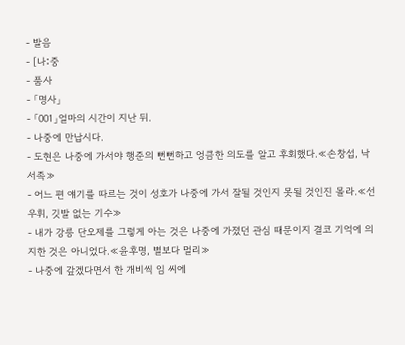- 발음
- [나ː중
- 품사
- 「명사」
- 「001」얼마의 시간이 지난 뒤.
- 나중에 만납시다.
- 도현은 나중에 가서야 행준의 뻔뻔하고 엉큼한 의도를 알고 후회했다.≪손창섭, 낙서족≫
- 어느 편 얘기를 따르는 것이 성호가 나중에 가서 잘될 것인지 못될 것인진 몰라.≪선우휘, 깃발 없는 기수≫
- 내가 강릉 단오제를 그렇게 아는 것은 나중에 가졌던 관심 때문이지 결코 기억에 의지한 것은 아니었다.≪윤후명, 별보다 멀리≫
- 나중에 갚겠다면서 한 개비씩 임 씨에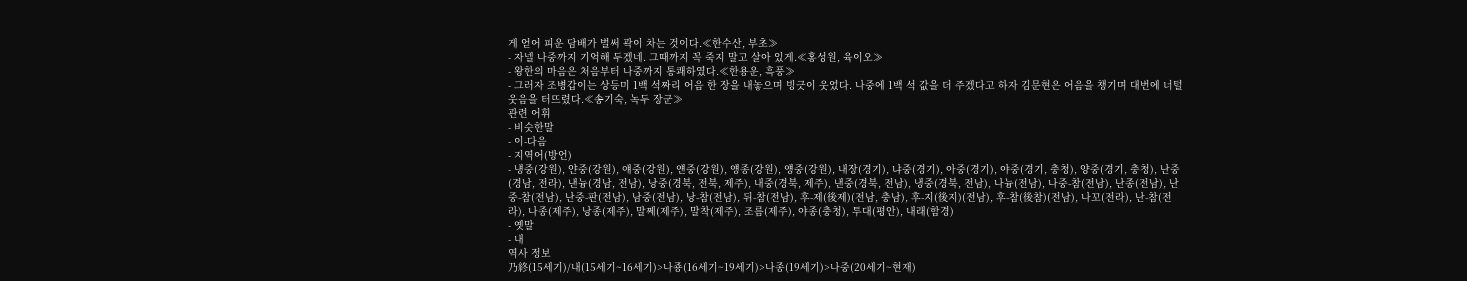게 얻어 피운 담배가 벌써 곽이 차는 것이다.≪한수산, 부초≫
- 자넬 나중까지 기억해 두겠네. 그때까지 꼭 죽지 말고 살아 있게.≪홍성원, 육이오≫
- 왕한의 마음은 처음부터 나중까지 통쾌하였다.≪한용운, 흑풍≫
- 그러자 조병갑이는 상등미 1백 석짜리 어음 한 장을 내놓으며 빙긋이 웃었다. 나중에 1백 석 값을 더 주겠다고 하자 김문현은 어음을 챙기며 대번에 너털웃음을 터뜨렸다.≪송기숙, 녹두 장군≫
관련 어휘
- 비슷한말
- 이-다음
- 지역어(방언)
- 넁중(강원), 얀중(강원), 얘중(강원), 얜중(강원), 얭종(강원), 얭중(강원), 내장(경기), 냐중(경기), 아중(경기), 야중(경기, 충청), 양중(경기, 충청), 난중(경남, 전라), 낸늉(경남, 전남), 낭중(경북, 전북, 제주), 내중(경북, 제주), 낸중(경북, 전남), 냉중(경북, 전남), 나늉(전남), 나중-참(전남), 난종(전남), 난중-참(전남), 난중-판(전남), 남중(전남), 낭-참(전남), 뒤-참(전남), 후-제(後제)(전남, 충남), 후-지(後지)(전남), 후-참(後참)(전남), 나꼬(전라), 난-참(전라), 나종(제주), 낭종(제주), 말쩨(제주), 말착(제주), 조름(제주), 야종(충청), 투대(평안), 내래(함경)
- 옛말
- 내
역사 정보
乃終(15세기)/내(15세기~16세기)>나죵(16세기~19세기)>나종(19세기)>나중(20세기~현재)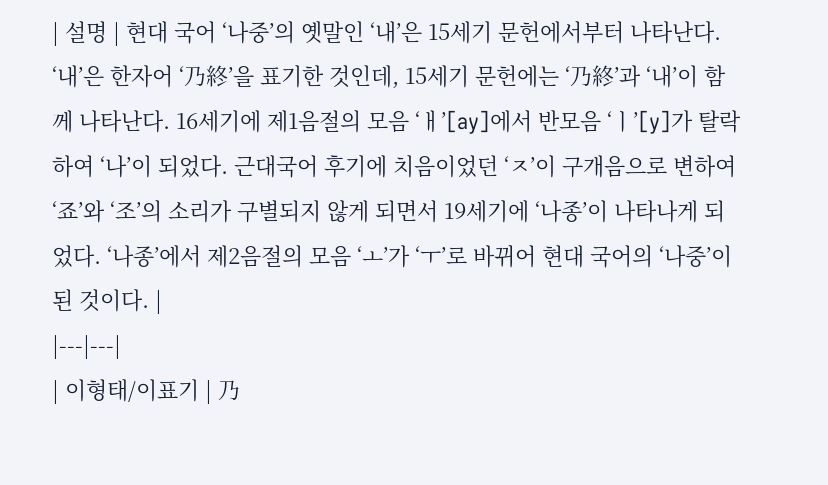| 설명 | 현대 국어 ‘나중’의 옛말인 ‘내’은 15세기 문헌에서부터 나타난다. ‘내’은 한자어 ‘乃終’을 표기한 것인데, 15세기 문헌에는 ‘乃終’과 ‘내’이 함께 나타난다. 16세기에 제1음절의 모음 ‘ㅐ’[ay]에서 반모음 ‘ㅣ’[y]가 탈락하여 ‘나’이 되었다. 근대국어 후기에 치음이었던 ‘ㅈ’이 구개음으로 변하여 ‘죠’와 ‘조’의 소리가 구별되지 않게 되면서 19세기에 ‘나종’이 나타나게 되었다. ‘나종’에서 제2음절의 모음 ‘ㅗ’가 ‘ㅜ’로 바뀌어 현대 국어의 ‘나중’이 된 것이다. |
|---|---|
| 이형태/이표기 | 乃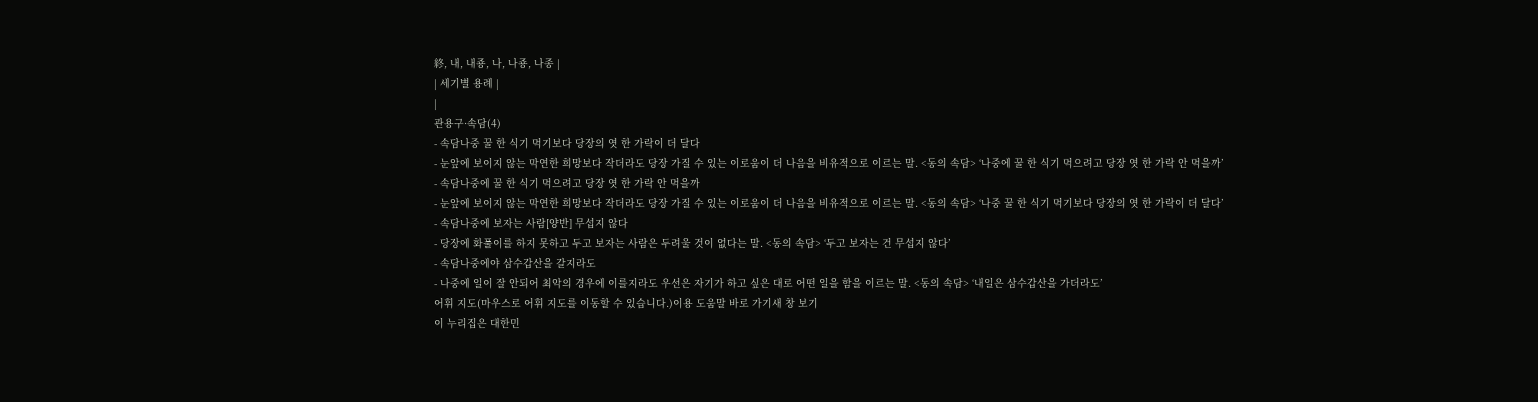終, 내, 내죵, 나, 나죵, 나종 |
| 세기별 용례 |
|
관용구·속담(4)
- 속담나중 꿀 한 식기 먹기보다 당장의 엿 한 가락이 더 달다
- 눈앞에 보이지 않는 막연한 희망보다 작더라도 당장 가질 수 있는 이로움이 더 나음을 비유적으로 이르는 말. <동의 속담> ‘나중에 꿀 한 식기 먹으려고 당장 엿 한 가락 안 먹을까’
- 속담나중에 꿀 한 식기 먹으려고 당장 엿 한 가락 안 먹을까
- 눈앞에 보이지 않는 막연한 희망보다 작더라도 당장 가질 수 있는 이로움이 더 나음을 비유적으로 이르는 말. <동의 속담> ‘나중 꿀 한 식기 먹기보다 당장의 엿 한 가락이 더 달다’
- 속담나중에 보자는 사람[양반] 무섭지 않다
- 당장에 화풀이를 하지 못하고 두고 보자는 사람은 두려울 것이 없다는 말. <동의 속담> ‘두고 보자는 건 무섭지 않다’
- 속담나중에야 삼수갑산을 갈지라도
- 나중에 일이 잘 안되어 최악의 경우에 이를지라도 우선은 자기가 하고 싶은 대로 어떤 일을 함을 이르는 말. <동의 속담> ‘내일은 삼수갑산을 가더라도’
어휘 지도(마우스로 어휘 지도를 이동할 수 있습니다.)이용 도움말 바로 가기새 창 보기
이 누리집은 대한민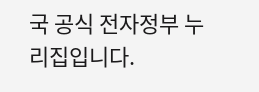국 공식 전자정부 누리집입니다.